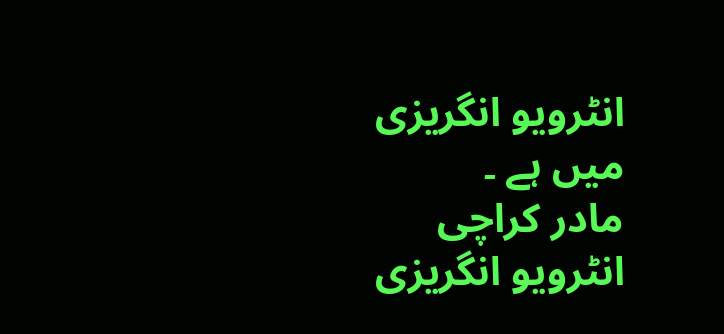انٹرویو انگریزی میں ہے ۔
مادر کراچی
انٹرویو انگریزی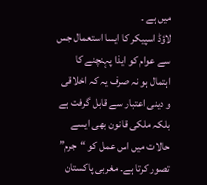میں ہے ۔
لاؤڈ اسپیکر کا ایسا استعمال جس سے عوام کو ایذا پہنچنے کا اہتمال ہو نہ صرف یہ کہ اخلاقی و دینی اعتبار سے قابل گرفت ہے بلکہ ملکی قانون بھی ایسے حالات میں اس عمل کو “جرم” تصور کرتا ہے۔ مغربی پاکستان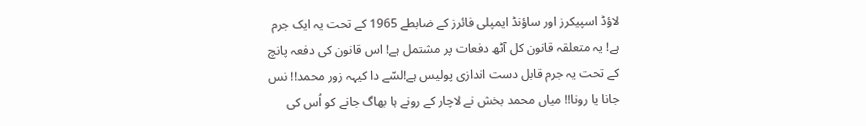لاؤڈ اسپیکرز اور ساؤنڈ ایمپلی فائرز کے ضابطے 1965 کے تحت یہ ایک جرم ہے! یہ متعلقہ قانون کل آٹھ دفعات پر مشتمل ہے! اس قانون کی دفعہ پانچ کے تحت یہ جرم قابل دست اندازی پولیس ہے!لسّے دا کیہہ زور محمد!! نس جانا یا رونا!! میاں محمد بخش نے لاچار کے رونے ہا بھاگ جانے کو اُس کی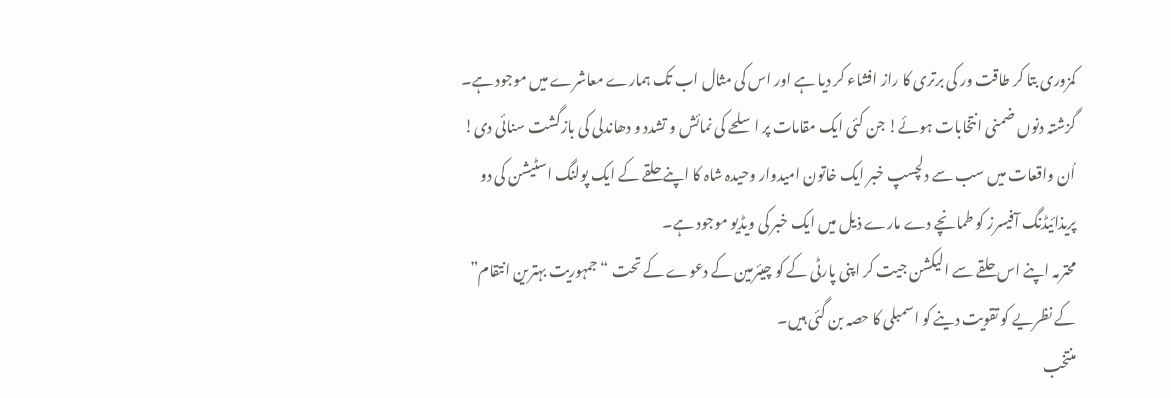کمزوری بتا کر طاقت ور کی برتری کا راز افشاء کر دیا ہے اور اس کی مثال اب تک ہمارے معاشرے میں موجود ہے۔
گزشتہ دنوں ضمنی انتخابات ہوئے! جن کئی ایک مقامات پر اسلحے کی نمائش و تشدد و دھاندلی کی بازگشت سنائی دی!
اُن واقعات میں سب سے دلچسپ خبر ایک خاتون امیدوار وحیدہ شاہ کا اپنے حلقے کے ایک پولنگ اسٹیشن کی دو پریذائیڈنگ آفیسرز کو طمانچے دے مارے ذیل میں ایک خبر کی ویڈیو موجود ہے۔
محترمہ اپنے اس حلقے سے الیکشن جیت کر اپنی پارٹی کے کو چیئرمین کے دعوے کے تحت “جمہوریت بہترین انتقام” کے نظریے کو تقویت دینے کو اسمبلی کا حصہ بن گئی ہیں۔
منتخب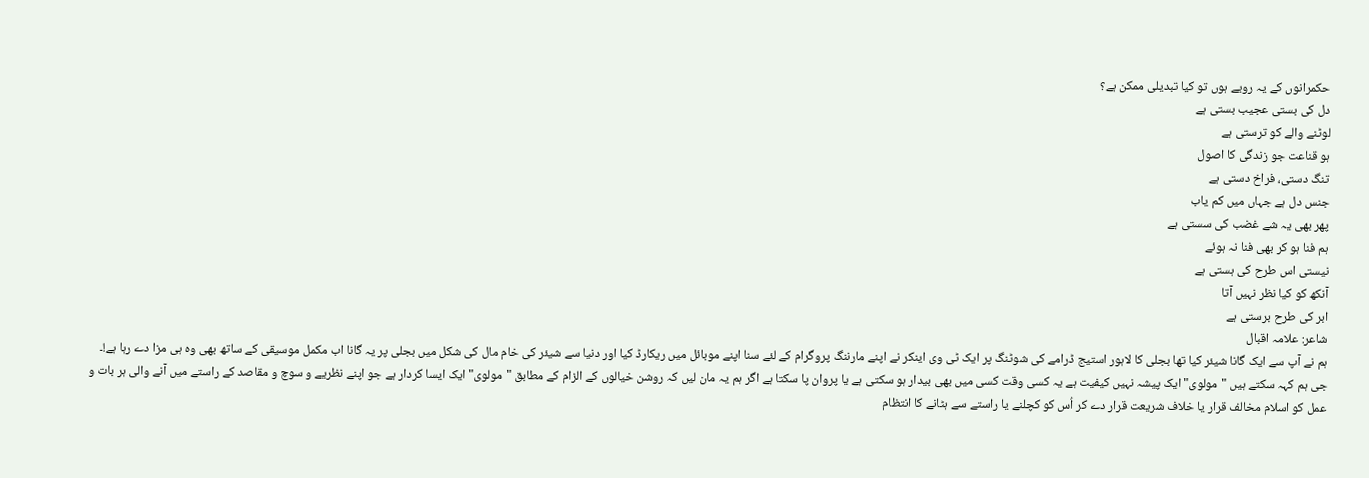حکمرانوں کے یہ رویے ہوں تو کیا تبدیلی ممکن ہے؟
دل کی بستی عجیب بستی ہے
لوٹنے والے کو ترستی ہے
ہو قناعت جو زندگی کا اصول
تنگ دستی، فراخ دستی ہے
جنس دل ہے جہاں میں کم یاب
پھر بھی یہ شے غضب کی سستی ہے
ہم فنا ہو کر بھی فنا نہ ہوئے
نیستی اس طرح کی ہستی ہے
آنکھ کو کیا نظر نہیں آتا
ابر کی طرح برستی ہے
شاعر: علامہ اقبال
ہم نے آپ سے ایک گانا شیئر کیا تھا بجلی کا لاہور استیج ڈرامے کی شوٹنگ پر ایک ٹی وی اینکر نے اپنے مارننگ پروگرام کے لئے سنا اپنے موبائل میں ریکارڈ کیا اور دنیا سے شیئر کی خام مال کی شکل میں بجلی پر یہ گانا اب مکمل موسیقی کے ساتھ بھی وہ ہی مزا دے رہا ہے!۔
جی ہم کہہ سکتے ہیں "مولوی" ایک پیشہ نہیں کیفیت ہے یہ کسی وقت کسی میں بھی بیدار ہو سکتی ہے یا پروان پا سکتا ہے اگر ہم یہ مان لیں کہ روشن خیالوں کے الزام کے مطابق "مولوی" ایک ایسا کردار ہے جو اپنے نظریے و سوچ و مقاصد کے راستے میں آنے والی ہر بات و عمل کو اسلام مخالف قرار یا خلاف شریعت قرار دے کر اُس کو کچلنے یا راستے سے ہٹانے کا انتظام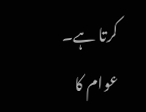کرتا ہے۔
عوام کا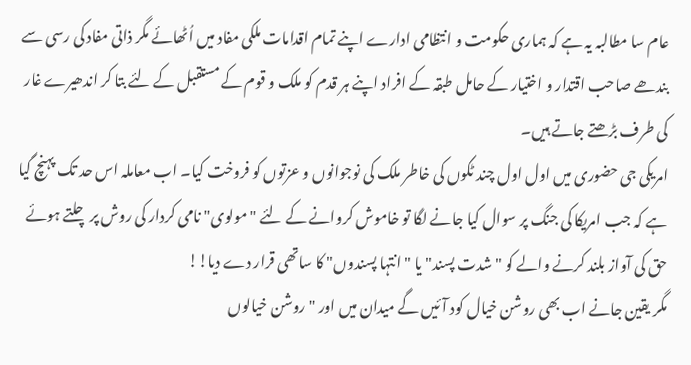عام سا مطالبہ یہ ہے کہ ہماری حکومت و انتظامی ادارے اپنے تمام اقدامات ملکی مفاد میں اُٹھائے مگر ذاتی مفاد کی رسی سے بندھے صاحب اقتدار و اختیار کے حامل طبقہ کے افراد اپنے ہر قدم کو ملک و قوم کے مستقبل کے لئے بتا کر اندھیرے غار کی طرف بڑھتے جاتے ہیں۔
امریکی جی حضوری میں اول اول چند ٹکوں کی خاطر ملک کی نوجوانوں و عزتوں کو فروخت کیا۔ اب معاملہ اس حد تک پہنچ گیا ہے کہ جب امریکا کی جنگ پر سوال کیا جانے لگا تو خاموش کروانے کے لئے "مولوی" نامی کردار کی روش پر چلتے ہوئے حق کی آواز بلند کرنے والے کو "شدت پسند" یا "انتہا پسندوں" کا ساتھی قرار دے دیا!!
مگر یقین جانے اب بھی روشن خیال کود آئیں گے میدان میں اور "روشن خیالوں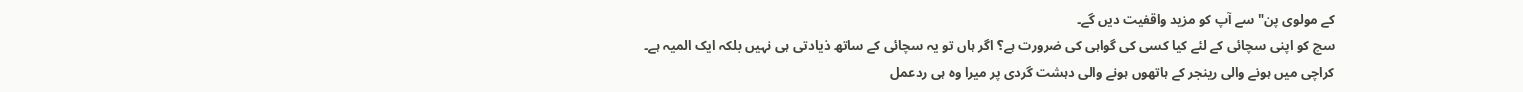کے مولوی پن" سے آپ کو مزید واقفیت دیں گے۔
سچ کو اپنی سچائی کے لئے کیا کسی کی گواہی کی ضرورت ہے؟ اگر ہاں تو یہ سچائی کے ساتھ ذیادتی ہی نہیں بلکہ ایک المیہ ہے۔
کراچی میں ہونے والی رینجر کے ہاتھوں ہونے والی دہشت گردی پر میرا وہ ہی ردعمل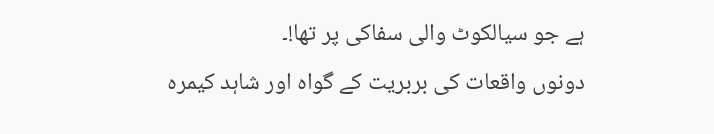ہے جو سیالکوٹ والی سفاکی پر تھا!۔
دونوں واقعات کی بربریت کے گواہ اور شاہد کیمرہ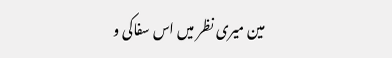مین میری نظر میں اس سفاکی و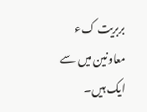بربریت کء معاونین میں سے ایک ہیں۔